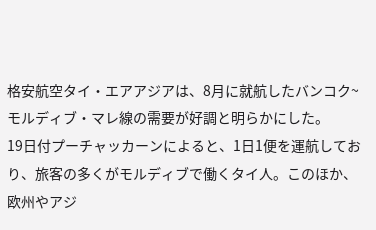格安航空タイ・エアアジアは、8月に就航したバンコク~モルディブ・マレ線の需要が好調と明らかにした。
19日付プーチャッカーンによると、1日1便を運航しており、旅客の多くがモルディブで働くタイ人。このほか、欧州やアジ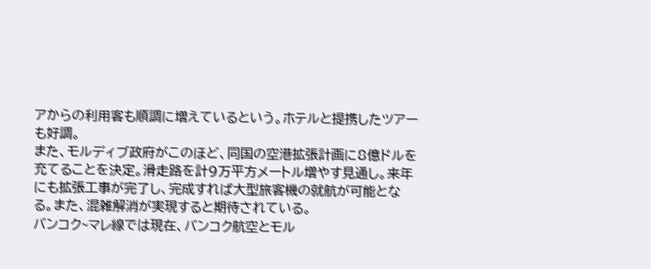アからの利用客も順調に増えているという。ホテルと提携したツアーも好調。
また、モルディブ政府がこのほど、同国の空港拡張計画に8億ドルを充てることを決定。滑走路を計9万平方メートル増やす見通し。来年にも拡張工事が完了し、完成すれば大型旅客機の就航が可能となる。また、混雑解消が実現すると期待されている。
バンコク~マレ線では現在、バンコク航空とモル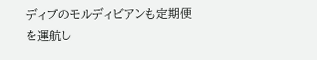ディブのモルディビアンも定期便を運航し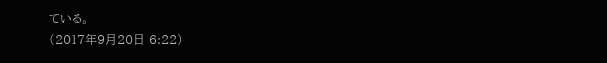ている。
(2017年9月20日 6:22)